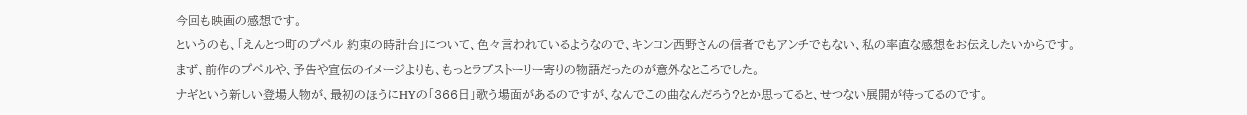今回も映画の感想です。
というのも、「えんとつ町のプペル 約束の時計台」について、色々言われているようなので、キンコン西野さんの信者でもアンチでもない、私の率直な感想をお伝えしたいからです。
まず、前作のプペルや、予告や宣伝のイメージよりも、もっとラブストーリー寄りの物語だったのが意外なところでした。
ナギという新しい登場人物が、最初のほうにHYの「366日」歌う場面があるのですが、なんでこの曲なんだろう?とか思ってると、せつない展開が待ってるのです。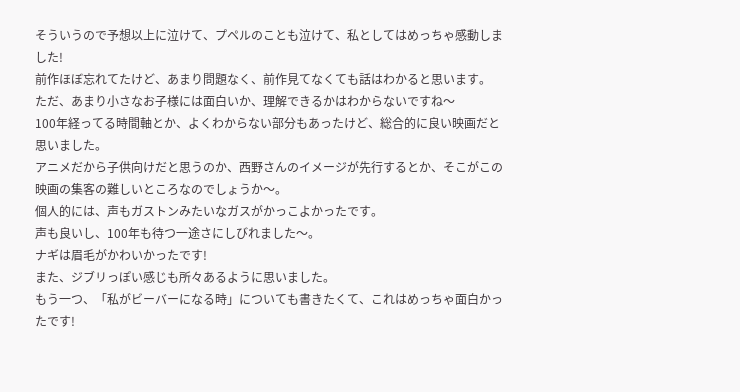そういうので予想以上に泣けて、プペルのことも泣けて、私としてはめっちゃ感動しました!
前作ほぼ忘れてたけど、あまり問題なく、前作見てなくても話はわかると思います。
ただ、あまり小さなお子様には面白いか、理解できるかはわからないですね〜
100年経ってる時間軸とか、よくわからない部分もあったけど、総合的に良い映画だと思いました。
アニメだから子供向けだと思うのか、西野さんのイメージが先行するとか、そこがこの映画の集客の難しいところなのでしょうか〜。
個人的には、声もガストンみたいなガスがかっこよかったです。
声も良いし、100年も待つ一途さにしびれました〜。
ナギは眉毛がかわいかったです!
また、ジブリっぽい感じも所々あるように思いました。
もう一つ、「私がビーバーになる時」についても書きたくて、これはめっちゃ面白かったです!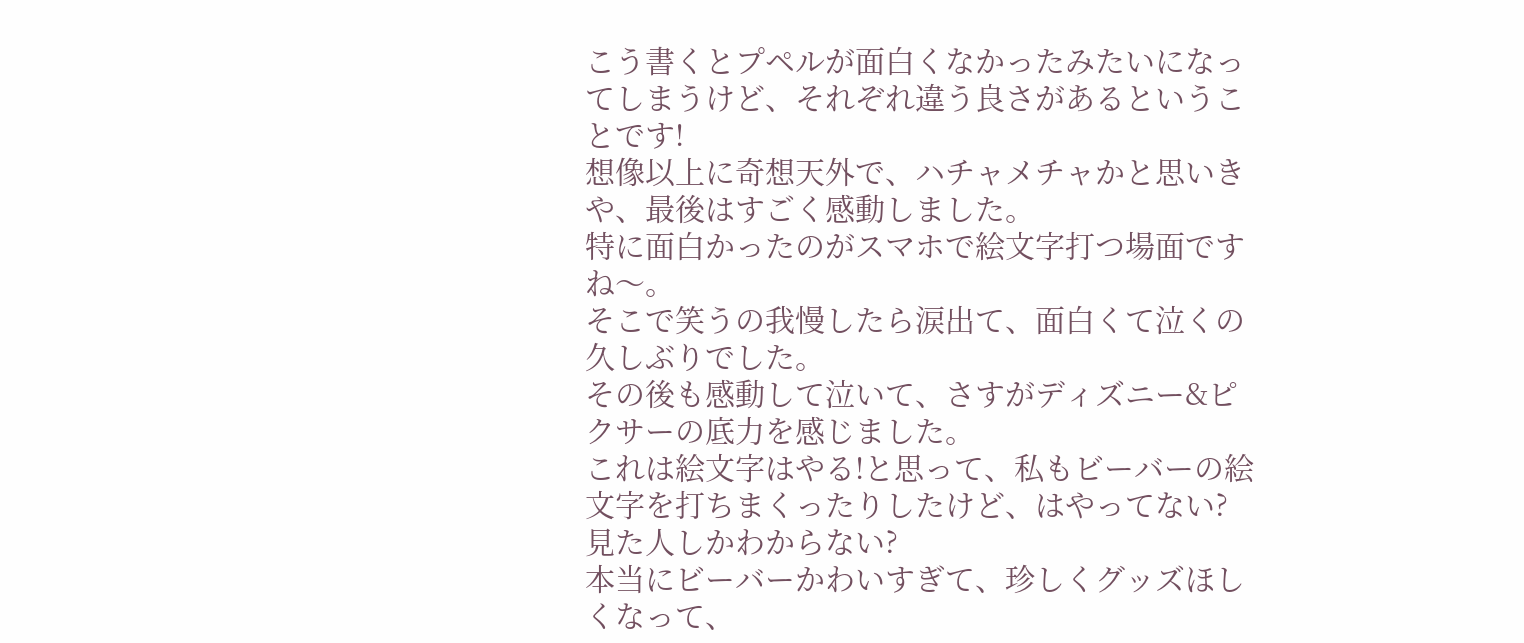こう書くとプペルが面白くなかったみたいになってしまうけど、それぞれ違う良さがあるということです!
想像以上に奇想天外で、ハチャメチャかと思いきや、最後はすごく感動しました。
特に面白かったのがスマホで絵文字打つ場面ですね〜。
そこで笑うの我慢したら涙出て、面白くて泣くの久しぶりでした。
その後も感動して泣いて、さすがディズニー&ピクサーの底力を感じました。
これは絵文字はやる!と思って、私もビーバーの絵文字を打ちまくったりしたけど、はやってない?
見た人しかわからない?
本当にビーバーかわいすぎて、珍しくグッズほしくなって、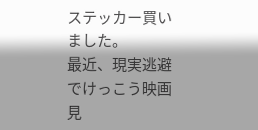ステッカー買いました。
最近、現実逃避でけっこう映画見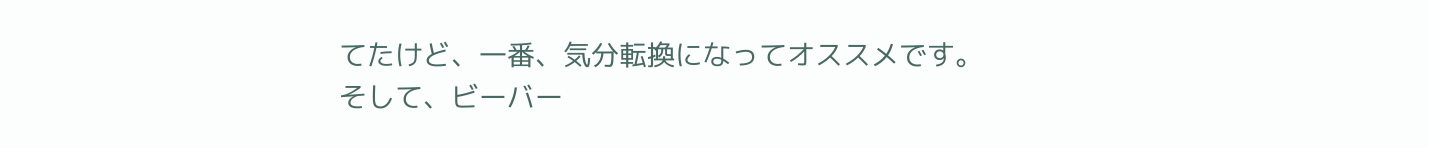てたけど、一番、気分転換になってオススメです。
そして、ビーバー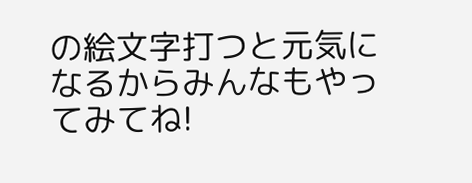の絵文字打つと元気になるからみんなもやってみてね!